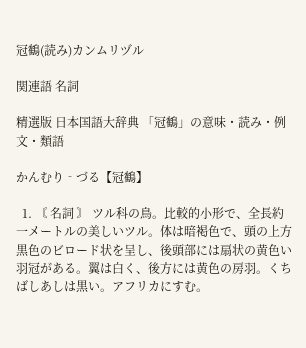冠鶴(読み)カンムリヅル

関連語 名詞

精選版 日本国語大辞典 「冠鶴」の意味・読み・例文・類語

かんむり‐づる【冠鶴】

  1. 〘 名詞 〙 ツル科の鳥。比較的小形で、全長約一メートルの美しいツル。体は暗褐色で、頭の上方黒色のビロード状を呈し、後頭部には扇状の黄色い羽冠がある。翼は白く、後方には黄色の房羽。くちばしあしは黒い。アフリカにすむ。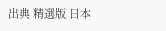出典 精選版 日本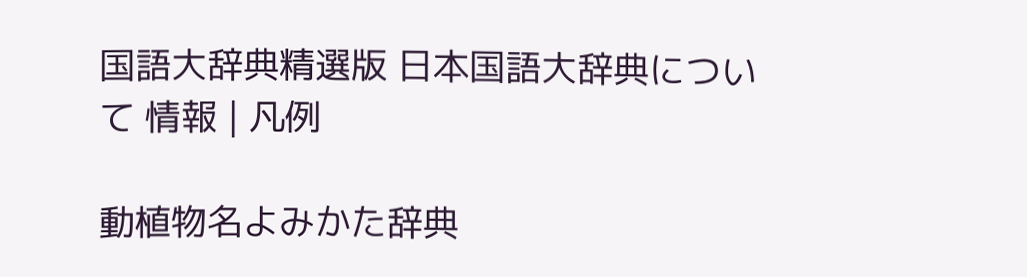国語大辞典精選版 日本国語大辞典について 情報 | 凡例

動植物名よみかた辞典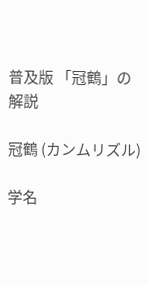普及版 「冠鶴」の解説

冠鶴 (カンムリズル)

学名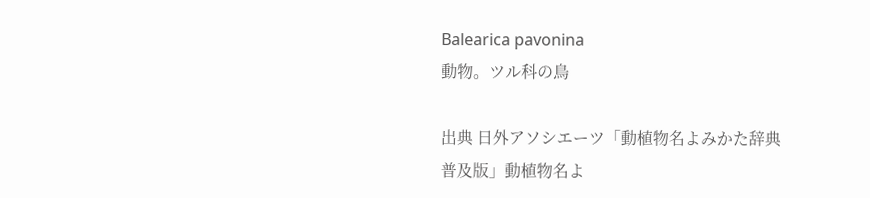Balearica pavonina
動物。ツル科の鳥

出典 日外アソシエーツ「動植物名よみかた辞典 普及版」動植物名よ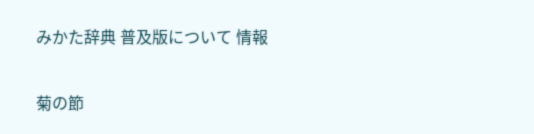みかた辞典 普及版について 情報

菊の節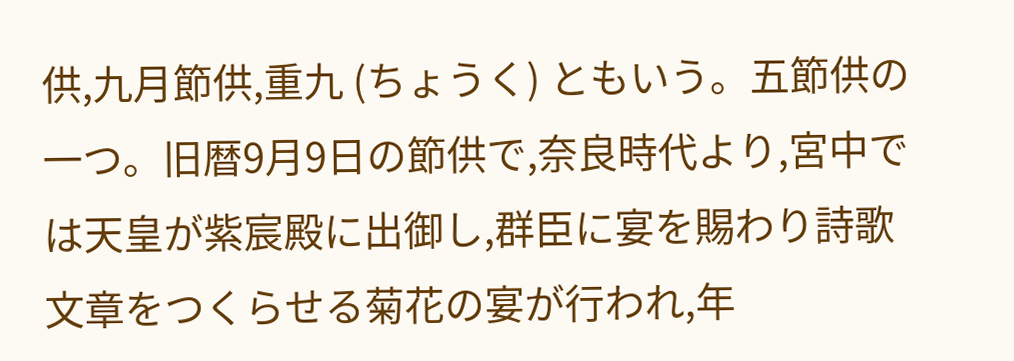供,九月節供,重九 (ちょうく) ともいう。五節供の一つ。旧暦9月9日の節供で,奈良時代より,宮中では天皇が紫宸殿に出御し,群臣に宴を賜わり詩歌文章をつくらせる菊花の宴が行われ,年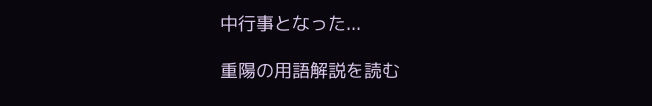中行事となった...

重陽の用語解説を読む